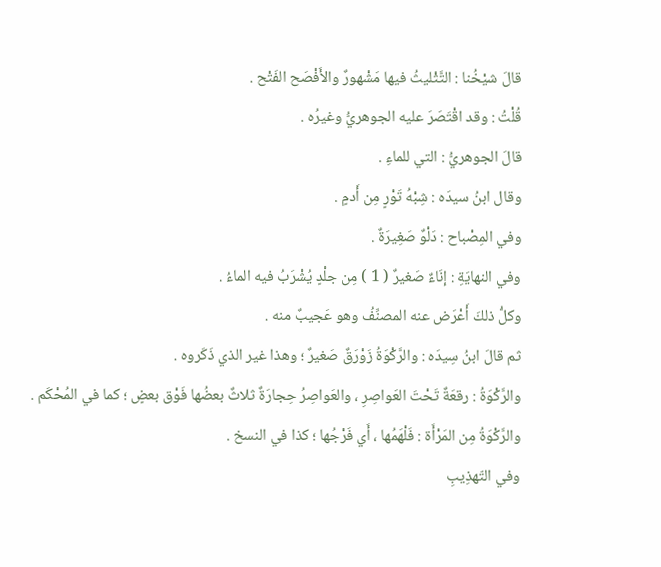قالَ شيْخُنا : التَّثْليثُ فيها مَشْهورٌ والأَفْصَح الفَتْح .
قُلْتُ : وقد اقْتَصَرَ عليه الجوهريُّ وغيرُه .
قالَ الجوهريُّ : التي للماءِ .
وقال ابنُ سيدَه : شِبْهُ تَوْرٍ مِن أَدمٍ .
وفي المِصْباح : دَلْوٌ صَغِيرَةٌ .
وفي النهايَةِ : إنَاءٌ صَغيرٌ ( 1 ) مِن جلْدٍ يُشْرَبُ فيه الماءُ .
وكلُّ ذلكَ أَعْرَض عنه المصنِّفُ وهو عَجيبٌ منه .
ثم قالَ ابنُ سِيدَه : والرَّكْوَةُ زَوْرَقٌ صَغيرٌ ؛ وهذا غير الذي ذَكَروه .
والرَّكْوَةُ : رقعَةٌ تَحْتَ العَواصِرِ ، والعَواصِرُ حِجارَةٌ ثلاثٌ بعضُها فَوْق بعضٍ ؛ كما في المُحْكَم .
والرَّكْوَةُ مِن المَرْأَة : فَلْهَمُها ، أَي فَرْجُها ؛ كذا في النسخ .
وفي التّهذِيبِ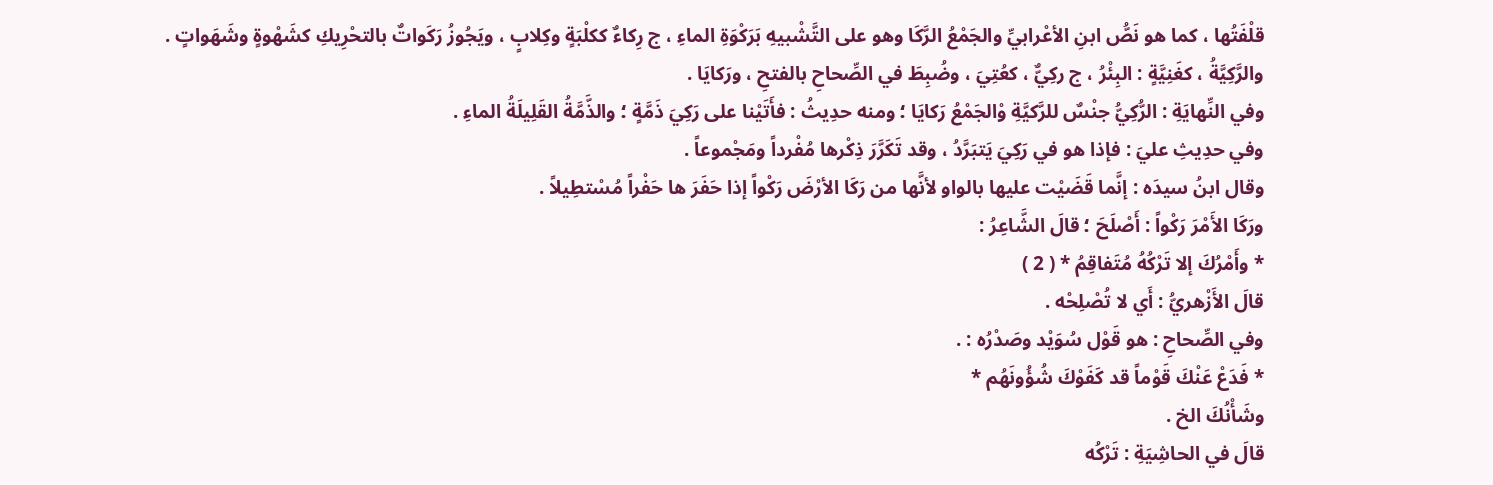قلْفَتُها ، كما هو نَصُّ ابنِ الأعْرابيِّ والجَمْعُ الرَّكَا وهو على التَّشْبيهِ بَرَكْوَةِ الماءِ ، ج رِكاءٌ ككلْبَةٍ وكِلابٍ ، ويَجُوزُ رَكَواتٌ بالتحْرِيكِ كشَهْوةٍ وشَهَواتٍ .
والرَّكِيَّةُ ، كغَنِيَّةٍ : البِئْرُ ، ج ركِيٌّ ، كعُتِيَ ، وضُبِطَ في الصِّحاحِ بالفتحِ ، ورَكايَا .
وفي النِّهايَةِ : الرُّكِيُّ جنْسٌ للرَّكيَّةِ وْالجَمْعُ رَكايَا ؛ ومنه حدِيثُ : فأَتَيْنا على رَكِيَ ذَمَّةٍ ؛ والذَّمَّةُ القَلِيلَةُ الماءِ .
وفي حدِيثِ عليَ : فإذا هو في رَكِيَ يَتبَرَّدُ ، وقد تَكَرَّرَ ذِكْرها مُفْرداً ومَجْموعاً .
وقال ابنُ سيدَه : إنَّما قَضَيْت عليها بالواو لأنَّها من رَكَا الأرْضَ رَكْواً إذا حَفَرَ ها حَفْراً مُسْتطِيلاً .
ورَكَا الأَمْرَ رَكْواً : أَصْلَحَ ؛ قالَ الشَّاعِرُ :
* وأَمْرُكَ إلا تَرْكُهُ مُتَفاقِمُ * ( 2 )
قالَ الأَزْهريُّ : أَي لا تُصْلِحْه .
وفي الصِّحاحِ : هو قَوْل سُوَيْد وصَدْرُه : .
* فَدَعْ عَنْكَ قَوْماً قد كَفَوْكَ شُؤُونَهُم *
وشَأْنُكَ الخ .
قالَ في الحاشِيَةِ : تَرْكُه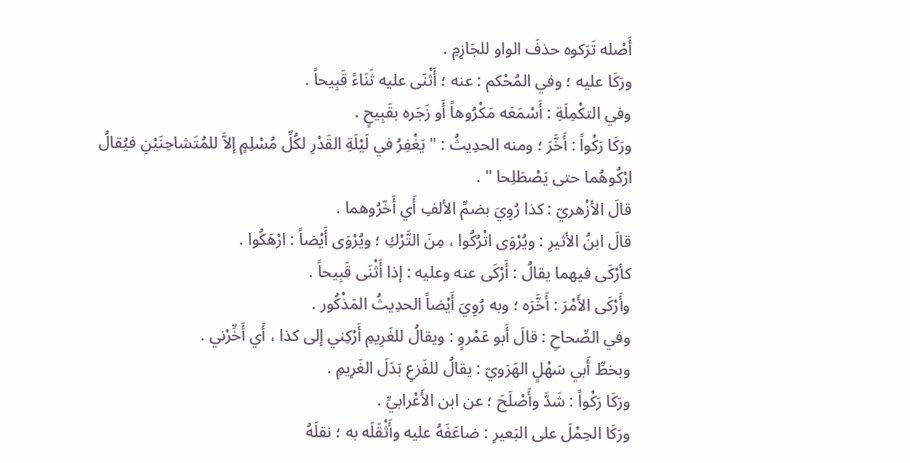أَصْله تَرَكوه حذفَ الواو للجَازِمِ .
ورَكَا عليه ؛ وفي المُحْكم : عنه ؛ أَثْنَى عليه ثَنَاءً قَبِيحاً .
وفي التكْمِلَةِ : أَسْمَعَه مَكْرُوهاً أَو زَجَره بقَبِيحٍ .
ورَكَا رَكْواً : أَخَّرَ ؛ ومنه الحدِيثُ : " يَغْفِرُ في لَيْلَةِ القَدْرِ لكُلِّ مُسْلِمٍ إلاَّ للمُتَشاحِنَيْنِ فيُقالُ ارْكُوهُما حتى يَصْطَلِحا " .
قالَ الأزْهريّ : كذا رُوِيَ بضمِّ الألفِ أَي أَخّرُوهما .
قالَ ابنُ الأثيرِ : ويُرْوَى اتْرُكُوا ، مِنَ التَّرْكِ ؛ ويُرْوَى أَيْضاً : ارْهَكُوا .
كأرْكَى فيهما يقالُ : أَرْكَى عنه وعليه : إذا أَثْنَى قَبِيحاً .
وأَرْكَى الأَمْرَ : أَخَّرَه ؛ وبه رُوِيَ أَيْضاً الحدِيثُ المَذْكُور .
وفي الصِّحاحِ : قالَ أَبو عَمْروٍ : ويقالُ للغَرِيمِ أَرْكِني إلى كذا ، أَي أَخِّرْني .
وبخطِّ أَبي سَهْلٍ الهَرَويّ : يقالُ للفَزعِ بَدَلَ الغَرِيمِ .
ورَكَا رَكْواً : شَدَّ وأَصْلَحَ ؛ عن ابن الأَعْرابيِّ .
ورَكَا الحِمْلَ على البَعيرِ : ضاعَفَهُ عليه وأَثْقَلَه به ؛ نقلَهُ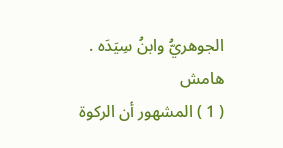الجوهريُّ وابنُ سِيَدَه .
هامش
( 1 ) المشهور أن الركوة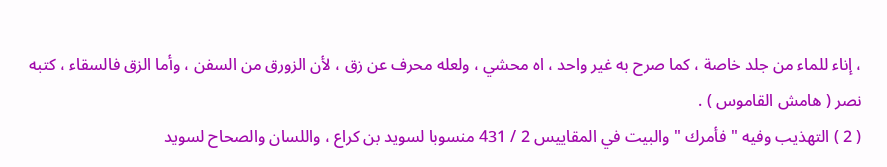، إناء للماء من جلد خاصة ، كما صرح به غير واحد ، اه محشي ، ولعله محرف عن زق ، لأن الزورق من السفن ، وأما الزق فالسقاء ، كتبه نصر ( هامش القاموس ) .
( 2 ) التهذيب وفيه " فأمرك " والبيت في المقاييس 2 / 431 منسوبا لسويد بن كراع ، واللسان والصحاح لسويد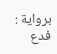برواية :
فدع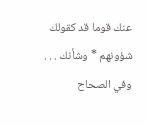عنك قوما قد كقولك شؤونهم * وشأنك . . .
وفي الصحاح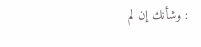: وشأنك إن لم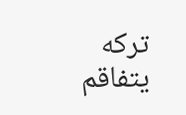تركه يتفاقم